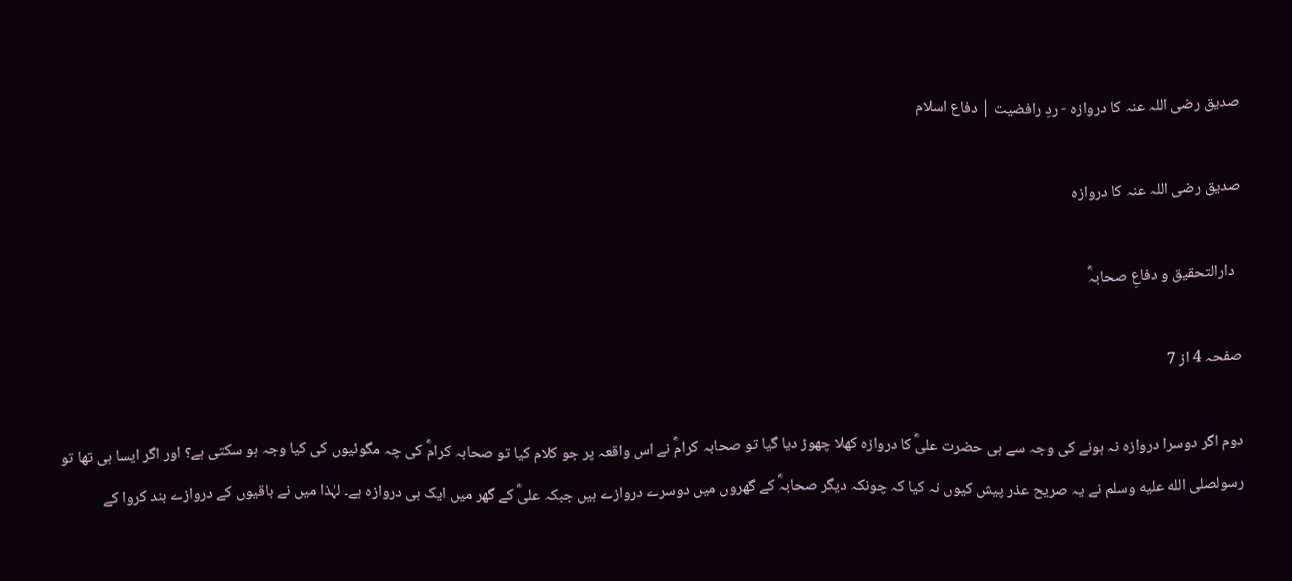صدیق رضی اللہ عنہ کا دروازہ - ردِ رافضیت | دفاع اسلام

صدیق رضی اللہ عنہ کا دروازہ

  دارالتحقیق و دفاعِ صحابہؓ

صفحہ 4 از 7

دوم اگر دوسرا دروازہ نہ ہونے کی وجہ سے ہی حضرت علیؓ کا دروازہ کھلا چھوڑ دیا گیا تو صحابہ کرامؓ نے اس واقعہ پر جو کلام کیا تو صحابہ کرامؓ کی چہ مگوئیوں کی کیا وجہ ہو سکتی ہے؟ اور اگر ایسا ہی تھا تو رسولصلى الله عليه وسلم نے یہ صریح عذر پیش کیوں نہ کیا کہ چونکہ دیگر صحابہؓ کے گھروں میں دوسرے دروازے ہیں جبکہ علیؓ کے گھر میں ایک ہی دروازہ ہے۔ لہٰذا میں نے باقیوں کے دروازے بند کروا کے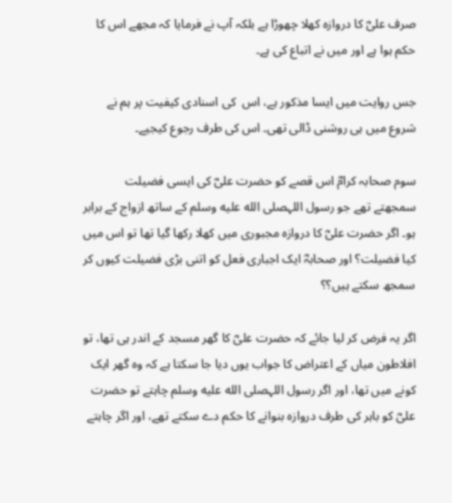صرف علیؓ کا دروازہ کھلا چھوڑا ہے بلکہ آپ نے فرمایا کہ مجھے اس کا حکم ہوا ہے اور میں نے اتباع کی ہے۔

جس روایت میں ایسا مذکور ہے، اس  کی اسنادی کیفیت پر ہم نے شروع میں ہی روشنی ڈالی تھی۔ اس کی طرف رجوع کیجیے۔

سوم صحابہ کرامؓ اس قصے کو حضرت علیؓ کی ایسی فضیلت سمجھتے تھے جو رسول اللہصلى الله عليه وسلم کے ساتھ ازواج کے برابر ہو۔ اگر حضرت علیؓ کا دروازہ مجبوری میں کھلا رکھا گیا تھا تو اس میں کیا فضیلت؟ اور صحابہؓ ایک اجباری فعل کو اتنی بڑی فضیلت کیوں کر سمجھ سکتے ہیں؟؟

اگر یہ فرض کر لیا جائے کہ حضرت علیؓ کا گھر مسجد کے اندر ہی تھا، تو افلاطون میاں کے اعتراض کا جواب یوں دیا جا سکتا ہے کہ وہ گھر ایک کونے میں تھا، اور اگر رسول اللہصلى الله عليه وسلم چاہتے تو حضرت علیؓ کو باہر کی طرف دروازہ بنوانے کا حکم دے سکتے تھے، اور اگر چاہتے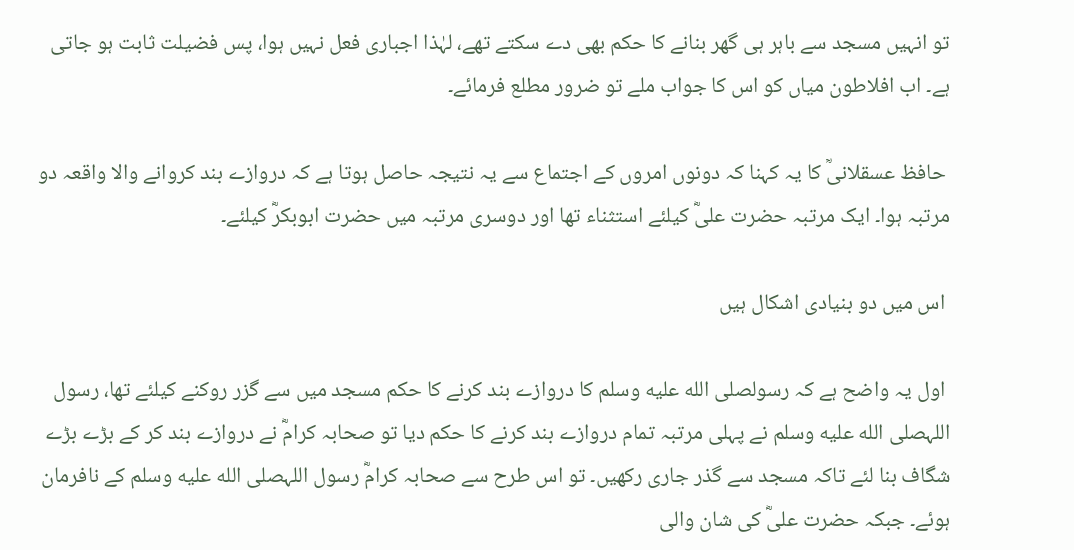تو انہیں مسجد سے باہر ہی گھر بنانے کا حکم بھی دے سکتے تھے، لہٰذا اجباری فعل نہیں ہوا، پس فضیلت ثابت ہو جاتی ہے۔ اب افلاطون میاں کو اس کا جواب ملے تو ضرور مطلع فرمائے۔

 حافظ عسقلانیؒ کا یہ کہنا کہ دونوں امروں کے اجتماع سے یہ نتیجہ حاصل ہوتا ہے کہ دروازے بند کروانے والا واقعہ دو مرتبہ ہوا۔ ایک مرتبہ حضرت علیؓ کیلئے استثناء تھا اور دوسری مرتبہ میں حضرت ابوبکرؓ کیلئے۔

 اس میں دو بنیادی اشکال ہیں

 اول یہ واضح ہے کہ رسولصلى الله عليه وسلم کا دروازے بند کرنے کا حکم مسجد میں سے گزر روکنے کیلئے تھا، رسول اللہصلى الله عليه وسلم نے پہلی مرتبہ تمام دروازے بند کرنے کا حکم دیا تو صحابہ کرامؓ نے دروازے بند کر کے بڑے بڑے شگاف بنا لئے تاکہ مسجد سے گذر جاری رکھیں۔ تو اس طرح سے صحابہ کرامؓ رسول اللہصلى الله عليه وسلم کے نافرمان ہوئے۔ جبکہ حضرت علیؓ کی شان والی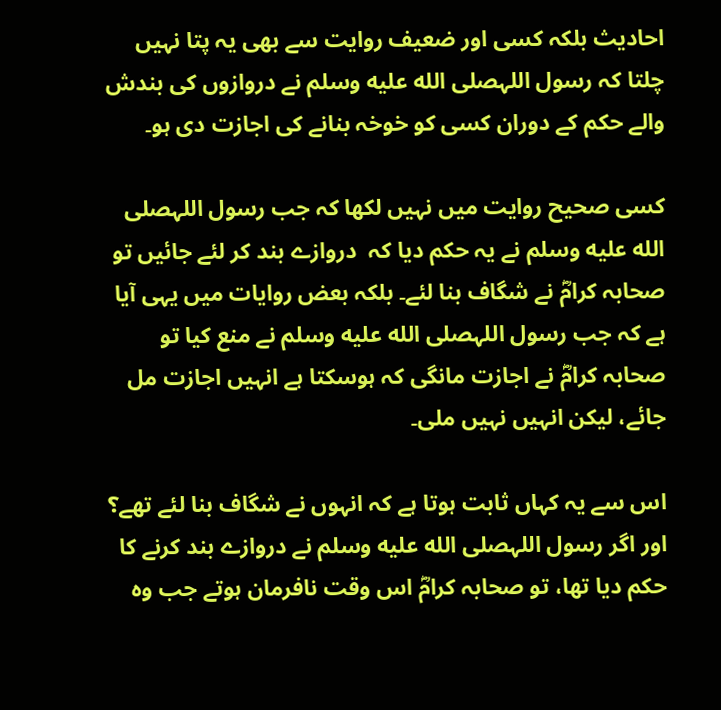احادیث بلکہ کسی اور ضعیف روایت سے بھی یہ پتا نہیں چلتا کہ رسول اللہصلى الله عليه وسلم نے دروازوں کی بندش والے حکم کے دوران کسی کو خوخہ بنانے کی اجازت دی ہو۔

کسی صحیح روایت میں نہیں لکھا کہ جب رسول اللہصلى الله عليه وسلم نے یہ حکم دیا کہ  دروازے بند کر لئے جائیں تو صحابہ کرامؓ نے شگاف بنا لئے۔ بلکہ بعض روایات میں یہی آیا ہے کہ جب رسول اللہصلى الله عليه وسلم نے منع کیا تو صحابہ کرامؓ نے اجازت مانگی کہ ہوسکتا ہے انہیں اجازت مل جائے، لیکن انہیں نہیں ملی۔

اس سے یہ کہاں ثابت ہوتا ہے کہ انہوں نے شگاف بنا لئے تھے؟ اور اگر رسول اللہصلى الله عليه وسلم نے دروازے بند کرنے کا حکم دیا تھا، تو صحابہ کرامؓ اس وقت نافرمان ہوتے جب وہ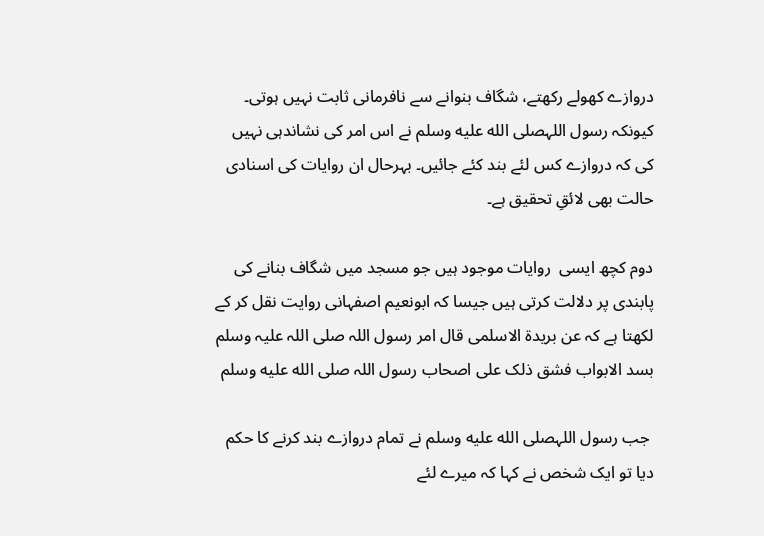دروازے کھولے رکھتے، شگاف بنوانے سے نافرمانی ثابت نہیں ہوتی۔ کیونکہ رسول اللہصلى الله عليه وسلم نے اس امر کی نشاندہی نہیں کی کہ دروازے کس لئے بند کئے جائیں۔ بہرحال ان روایات کی اسنادی حالت بھی لائقِ تحقیق ہے۔

دوم کچھ ایسی  روایات موجود ہیں جو مسجد میں شگاف بنانے کی پابندی پر دلالت کرتی ہیں جیسا کہ ابونعیم اصفہانی روایت نقل کر کے لکھتا ہے کہ عن بریدۃ الاسلمی قال امر رسول اللہ صلی اللہ علیہ وسلم بسد الابواب فشق ذلک علی اصحاب رسول اللہ صلى الله عليه وسلم

 جب رسول اللہصلى الله عليه وسلم نے تمام دروازے بند کرنے کا حکم دیا تو ایک شخص نے کہا کہ میرے لئے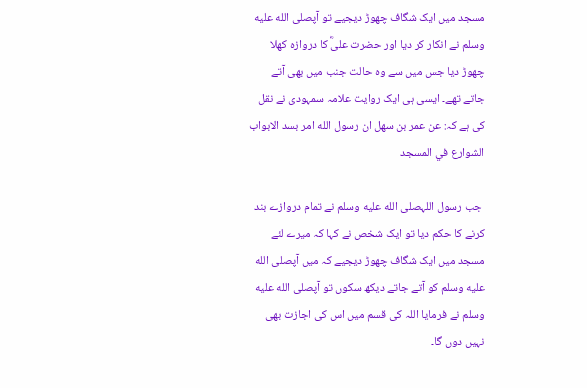مسجد میں ایک شگاف چھوڑ دیجیے تو آپصلى الله عليه وسلم نے انکار کر دیا اور حضرت علیؓ کا دروازہ کھلا چھوڑ دیا جس میں سے وہ حالت جنب میں بھی آتے جاتے تھے۔ ایسی ہی ایک روایت علامہ سمہودی نے نقل کی ہے کہ: عن عمر بن سهل ان رسول الله امر بسد الابواب الشوارع في المسجد

 جب رسول اللہصلى الله عليه وسلم نے تمام دروازے بند کرنے کا حکم دیا تو ایک شخص نے کہا کہ میرے لئے مسجد میں ایک شگاف چھوڑ دیجیے کہ میں آپصلى الله عليه وسلم کو آتے جاتے دیکھ سکوں تو آپصلى الله عليه وسلم نے فرمایا اللہ کی قسم میں اس کی اجازت بھی نہیں دوں گا۔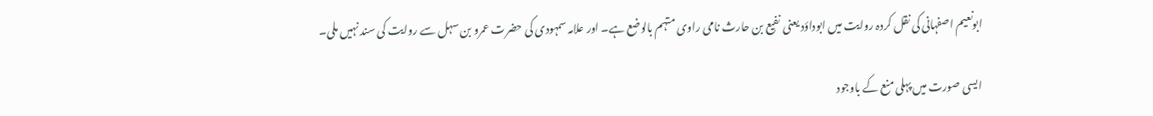ابونعیم اصفہانی کی نقل کردہ روایت میں ابوداؤد یعنی نفیع بن حارث نامی راوی متہم بالوضع ہے۔ اور علامہ سمہودی کی حضرت عمرو بن سہل سے روایت کی سند نہیں ملی۔

ایسی صورت میں پہلی منع کے باوجود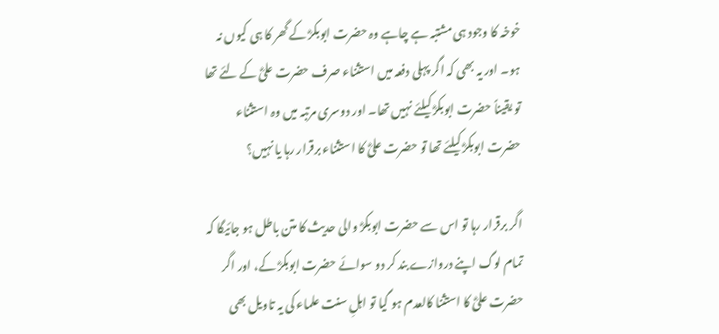خوخہ کا وجود ہی مشتبہ ہے چاہے وہ حضرت ابوبکرؓ کے گھر کا ہی کیوں نہ ہو۔ اور یہ بھی کہ اگر پہلی دفعہ میں استثناء صرف حضرت علیؓ کے لئے تھا تو یقیناً حضرت ابوبکرؓ کیلئے نہیں تھا۔ اور دوسری مرتبہ میں وہ استثناء حضرت ابوبکرؓ کیلئے تھا تو حضرت علیؓ کا استثناء برقرار رہا یا نہیں؟

اگر برقرار رہا تو اس سے حضرت ابوبکرؓ والی حدیث کا متن باطل ہو جائیگا کہ تمام لوگ اپنے دروازے بند کر دو سوائے حضرت ابوبکرؓ کے، اور اگر حضرت علیؓ کا استثنا کالعدم ہو گیا تو اہلِ سنت علماء کی یہ تاویل بھی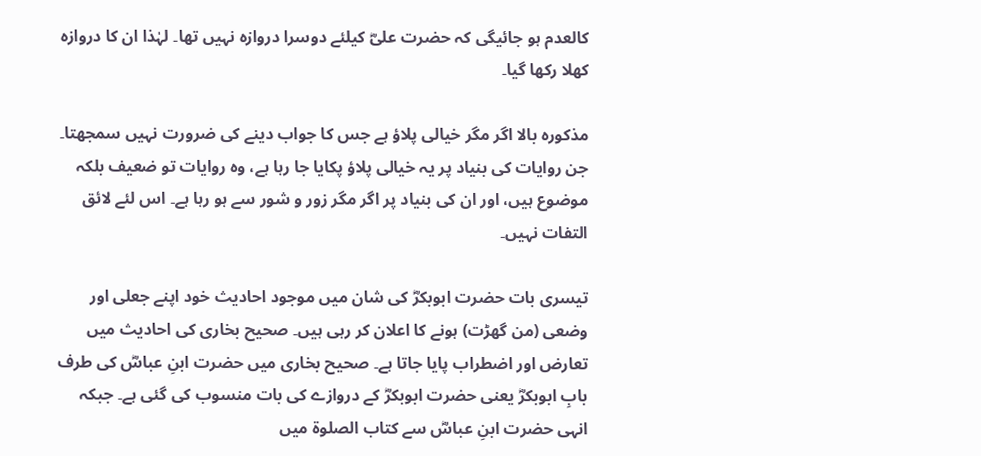کالعدم ہو جائیگی کہ حضرت علیؓ کیلئے دوسرا دروازہ نہیں تھا۔ لہٰذا ان کا دروازہ کھلا رکھا گیا۔

مذکورہ بالا اگر مگر خیالی پلاؤ ہے جس کا جواب دینے کی ضرورت نہیں سمجھتا۔ جن روایات کی بنیاد پر یہ خیالی پلاؤ پکایا جا رہا ہے، وہ روایات تو ضعیف بلکہ موضوع ہیں، اور ان کی بنیاد پر اگر مگر زور و شور سے ہو رہا ہے۔ اس لئے لائق التفات نہیں۔

تیسری بات حضرت ابوبکرؓ کی شان میں موجود احادیث خود اپنے جعلی اور وضعی (من گھڑت) ہونے کا اعلان کر رہی ہیں۔ صحیح بخاری کی احادیث میں تعارض اور اضطراب پایا جاتا ہے۔ صحیح بخاری میں حضرت ابنِ عباسؓ کی طرف بابِ ابوبکرؓ یعنی حضرت ابوبکرؓ کے دروازے کی بات منسوب کی گئی ہے۔ جبکہ انہی حضرت ابنِ عباسؓ سے کتاب الصلوۃ میں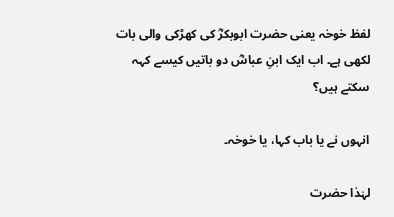لفظ خوخہ یعنی حضرت ابوبکرؓ کی کھڑکی والی بات لکھی ہے۔ اب ایک ابنِ عباسؓ دو باتیں کیسے کہہ سکتے ہیں؟

انہوں نے یا باب کہا، یا خوخہ۔

لہٰذا حضرت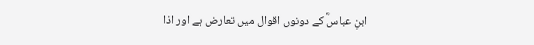ابنِ عباسؓ کے دونوں اقوال میں تعارض ہے اور اذا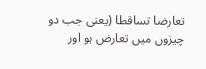تعارضا تساقطا (یعنی جب دو چیزوں میں تعارض ہو اور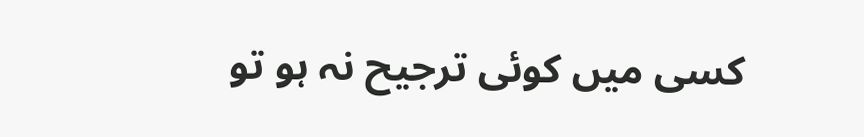کسی میں کوئی ترجیح نہ ہو تو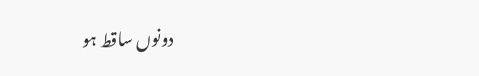دونوں ساقط ہو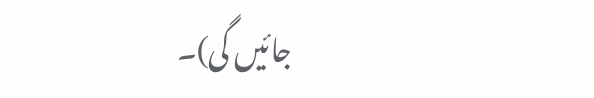جائیں گی)۔